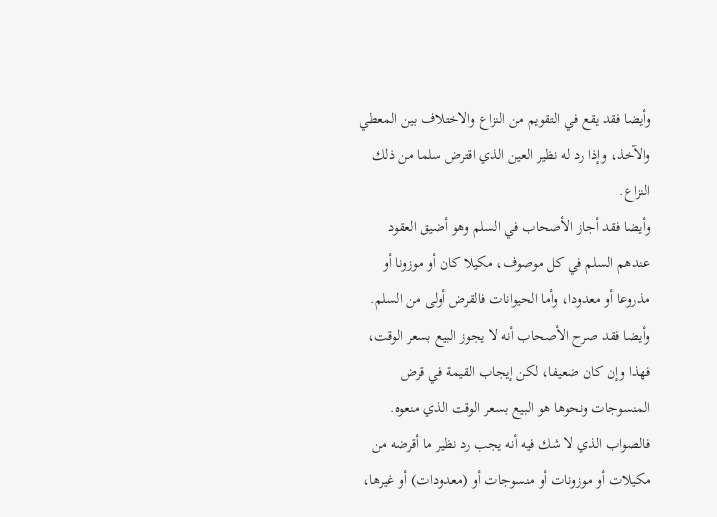وأيضا فقد يقع في التقويم من النزاع والاختلاف بين المعطي والآخذ، وإذا رد له نظير العين الذي اقترض سلما من ذلك النزاع.
وأيضا فقد أجاز الأصحاب في السلم وهو أضيق العقود عندهم السلم في كل موصوف، مكيلا كان أو موزونا أو مذروعا أو معدودا، وأما الحيوانات فالقرض أولى من السلم.
وأيضا فقد صرح الأصحاب أنه لا يجوز البيع بسعر الوقت، فهذا وإن كان ضعيفا، لكن إيجاب القيمة في قرض المنسوجات ونحوها هو البيع بسعر الوقت الذي منعوه.
فالصواب الذي لا شك فيه أنه يجب رد نظير ما أقرضه من مكيلات أو موزونات أو منسوجات أو (معدودات) أو غيرها،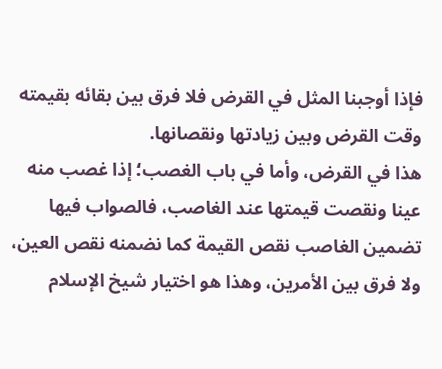فإذا أوجبنا المثل في القرض فلا فرق بين بقائه بقيمته وقت القرض وبين زيادتها ونقصانها.
هذا في القرض، وأما في باب الغصب؛ إذا غصب منه عينا ونقصت قيمتها عند الغاصب، فالصواب فيها تضمين الغاصب نقص القيمة كما نضمنه نقص العين، ولا فرق بين الأمرين، وهذا هو اختيار شيخ الإسلام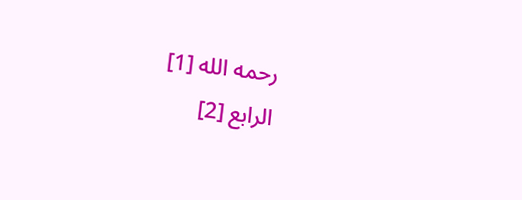رحمه الله [1]
الرابع [2]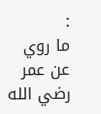:
ما روي عن عمر رضي الله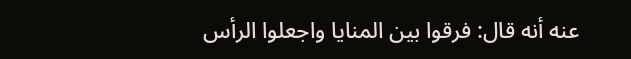عنه أنه قال: فرقوا بين المنايا واجعلوا الرأس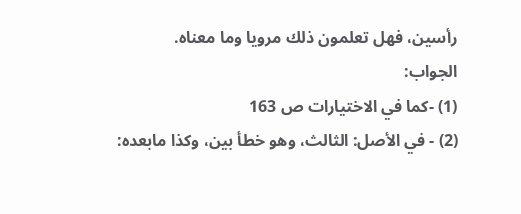رأسين، فهل تعلمون ذلك مرويا وما معناه.
الجواب:
(1) -كما في الاختيارات ص 163
(2) - في الأصل: الثالث، وهو خطأ بين، وكذا مابعده: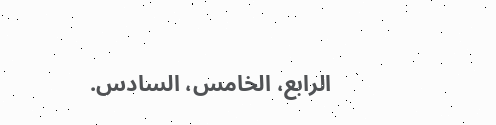الرابع، الخامس، السادس.